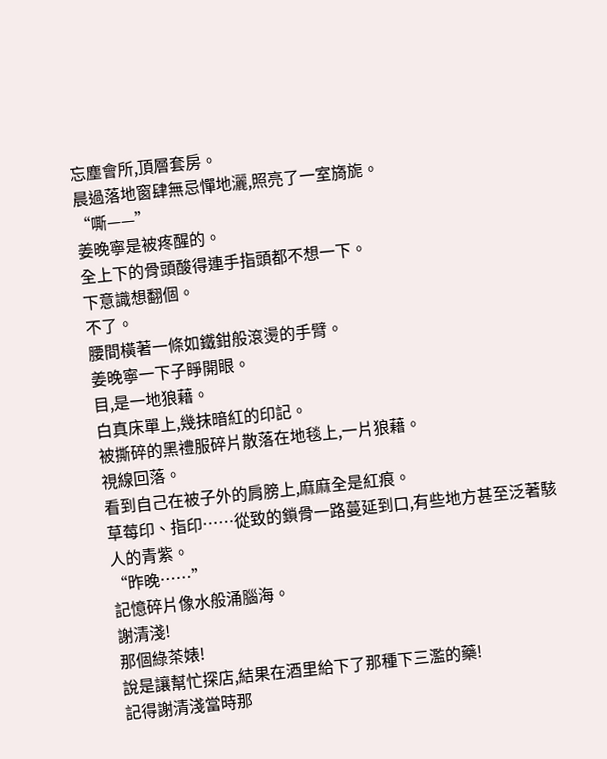忘塵會所,頂層套房。
晨過落地窗肆無忌憚地灑,照亮了一室旖旎。
“嘶——”
姜晚寧是被疼醒的。
全上下的骨頭酸得連手指頭都不想一下。
下意識想翻個。
不了。
腰間橫著一條如鐵鉗般滾燙的手臂。
姜晚寧一下子睜開眼。
目,是一地狼藉。
白真床單上,幾抹暗紅的印記。
被撕碎的黑禮服碎片散落在地毯上,一片狼藉。
視線回落。
看到自己在被子外的肩膀上,麻麻全是紅痕。
草莓印、指印……從致的鎖骨一路蔓延到口,有些地方甚至泛著駭人的青紫。
“昨晚……”
記憶碎片像水般涌腦海。
謝清淺!
那個綠茶婊!
說是讓幫忙探店,結果在酒里給下了那種下三濫的藥!
記得謝清淺當時那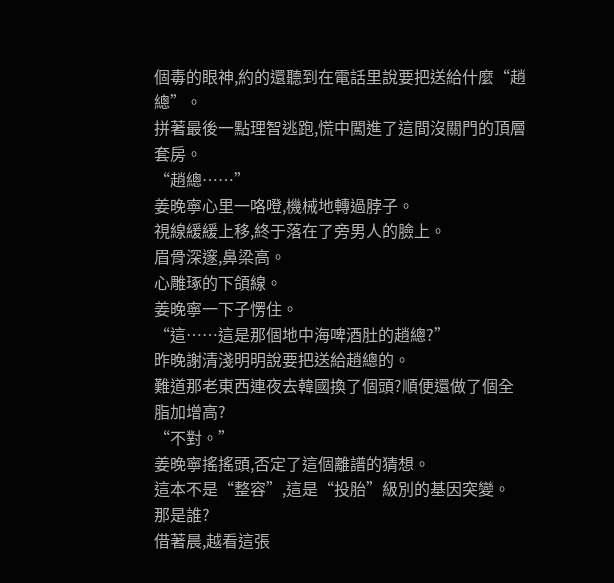個毒的眼神,約的還聽到在電話里說要把送給什麼“趙總”。
拼著最後一點理智逃跑,慌中闖進了這間沒關門的頂層套房。
“趙總……”
姜晚寧心里一咯噔,機械地轉過脖子。
視線緩緩上移,終于落在了旁男人的臉上。
眉骨深邃,鼻梁高。
心雕琢的下頜線。
姜晚寧一下子愣住。
“這……這是那個地中海啤酒肚的趙總?”
昨晚謝清淺明明說要把送給趙總的。
難道那老東西連夜去韓國換了個頭?順便還做了個全脂加增高?
“不對。”
姜晚寧搖搖頭,否定了這個離譜的猜想。
這本不是“整容”,這是“投胎”級別的基因突變。
那是誰?
借著晨,越看這張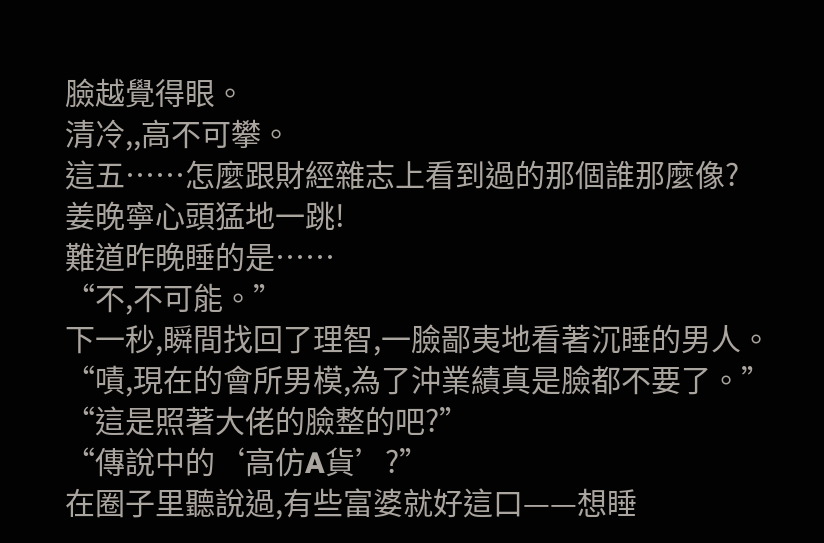臉越覺得眼。
清冷,,高不可攀。
這五……怎麼跟財經雜志上看到過的那個誰那麼像?
姜晚寧心頭猛地一跳!
難道昨晚睡的是……
“不,不可能。”
下一秒,瞬間找回了理智,一臉鄙夷地看著沉睡的男人。
“嘖,現在的會所男模,為了沖業績真是臉都不要了。”
“這是照著大佬的臉整的吧?”
“傳說中的‘高仿A貨’?”
在圈子里聽說過,有些富婆就好這口——想睡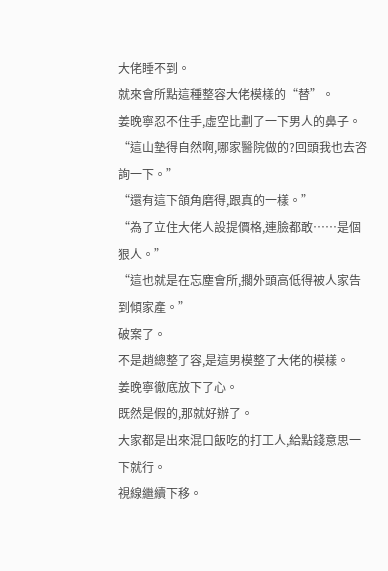大佬睡不到。
就來會所點這種整容大佬模樣的“替”。
姜晚寧忍不住手,虛空比劃了一下男人的鼻子。
“這山墊得自然啊,哪家醫院做的?回頭我也去咨詢一下。”
“還有這下頜角磨得,跟真的一樣。”
“為了立住大佬人設提價格,連臉都敢……是個狠人。”
“這也就是在忘塵會所,擱外頭高低得被人家告到傾家產。”
破案了。
不是趙總整了容,是這男模整了大佬的模樣。
姜晚寧徹底放下了心。
既然是假的,那就好辦了。
大家都是出來混口飯吃的打工人,給點錢意思一下就行。
視線繼續下移。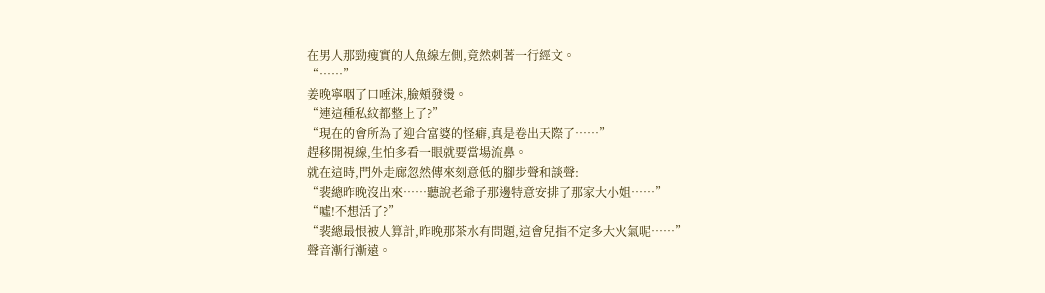在男人那勁瘦實的人魚線左側,竟然刺著一行經文。
“……”
姜晚寧咽了口唾沫,臉頰發燙。
“連這種私紋都整上了?”
“現在的會所為了迎合富婆的怪癖,真是卷出天際了……”
趕移開視線,生怕多看一眼就要當場流鼻。
就在這時,門外走廊忽然傳來刻意低的腳步聲和談聲:
“裴總昨晚沒出來……聽說老爺子那邊特意安排了那家大小姐……”
“噓!不想活了?”
“裴總最恨被人算計,昨晚那茶水有問題,這會兒指不定多大火氣呢……”
聲音漸行漸遠。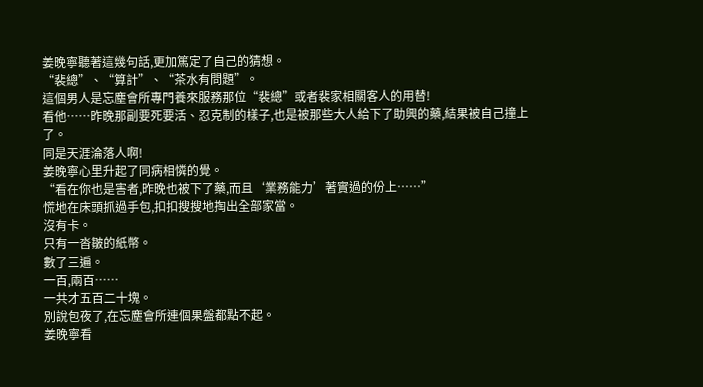姜晚寧聽著這幾句話,更加篤定了自己的猜想。
“裴總”、“算計”、“茶水有問題”。
這個男人是忘塵會所專門養來服務那位“裴總”或者裴家相關客人的用替!
看他……昨晚那副要死要活、忍克制的樣子,也是被那些大人給下了助興的藥,結果被自己撞上了。
同是天涯淪落人啊!
姜晚寧心里升起了同病相憐的覺。
“看在你也是害者,昨晚也被下了藥,而且‘業務能力’著實過的份上……”
慌地在床頭抓過手包,扣扣搜搜地掏出全部家當。
沒有卡。
只有一沓皺的紙幣。
數了三遍。
一百,兩百……
一共才五百二十塊。
別說包夜了,在忘塵會所連個果盤都點不起。
姜晚寧看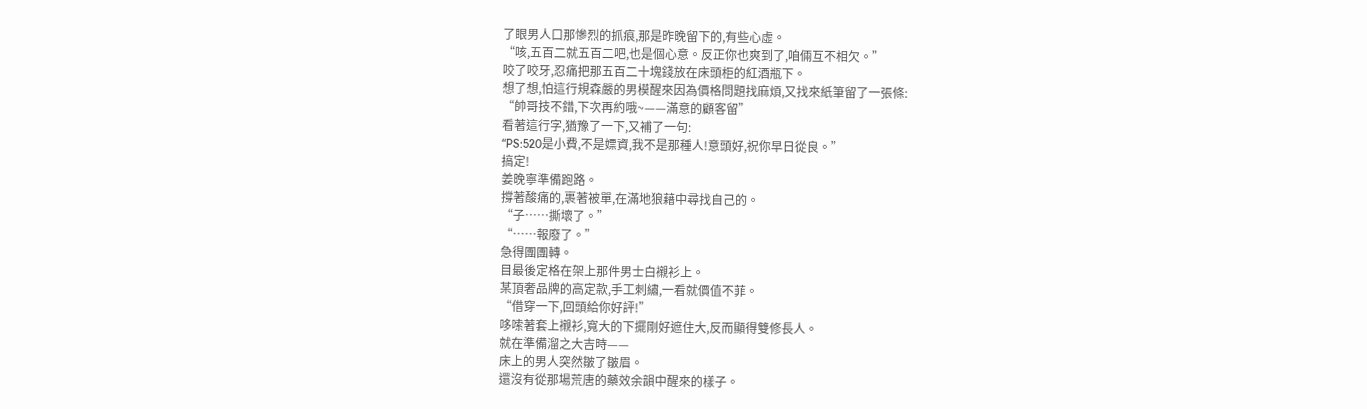了眼男人口那慘烈的抓痕,那是昨晚留下的,有些心虛。
“咳,五百二就五百二吧,也是個心意。反正你也爽到了,咱倆互不相欠。”
咬了咬牙,忍痛把那五百二十塊錢放在床頭柜的紅酒瓶下。
想了想,怕這行規森嚴的男模醒來因為價格問題找麻煩,又找來紙筆留了一張條:
“帥哥技不錯,下次再約哦~——滿意的顧客留”
看著這行字,猶豫了一下,又補了一句:
“PS:520是小費,不是嫖資,我不是那種人!意頭好,祝你早日從良。”
搞定!
姜晚寧準備跑路。
撐著酸痛的,裹著被單,在滿地狼藉中尋找自己的。
“子……撕壞了。”
“……報廢了。”
急得團團轉。
目最後定格在架上那件男士白襯衫上。
某頂奢品牌的高定款,手工刺繡,一看就價值不菲。
“借穿一下,回頭給你好評!”
哆嗦著套上襯衫,寬大的下擺剛好遮住大,反而顯得雙修長人。
就在準備溜之大吉時——
床上的男人突然皺了皺眉。
還沒有從那場荒唐的藥效余韻中醒來的樣子。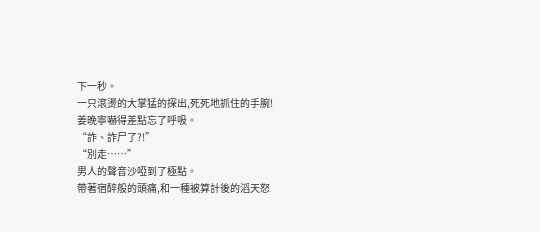下一秒。
一只滾燙的大掌猛的探出,死死地抓住的手腕!
姜晚寧嚇得差點忘了呼吸。
“詐、詐尸了?!”
“別走……”
男人的聲音沙啞到了極點。
帶著宿醉般的頭痛,和一種被算計後的滔天怒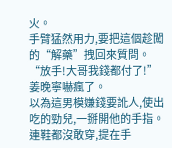火。
手臂猛然用力,要把這個趁闖的“解藥”拽回來質問。
“放手!大哥我錢都付了!”
姜晚寧嚇瘋了。
以為這男模嫌錢要訛人,使出吃的勁兒,一掰開他的手指。
連鞋都沒敢穿,提在手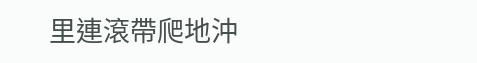里連滾帶爬地沖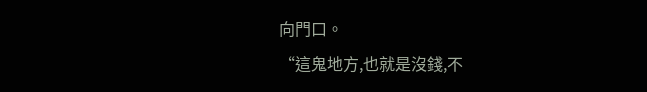向門口。
“這鬼地方,也就是沒錢,不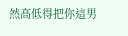然高低得把你這男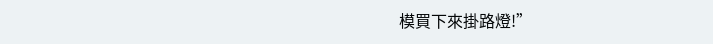模買下來掛路燈!”